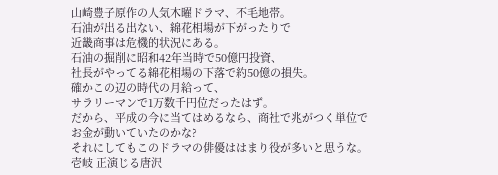山崎豊子原作の人気木曜ドラマ、不毛地帯。
石油が出る出ない、綿花相場が下がったりで
近畿商事は危機的状況にある。
石油の掘削に昭和42年当時で50億円投資、
社長がやってる綿花相場の下落で約50億の損失。
確かこの辺の時代の月給って、
サラリーマンで1万数千円位だったはず。
だから、平成の今に当てはめるなら、商社で兆がつく単位で
お金が動いていたのかな?
それにしてもこのドラマの俳優ははまり役が多いと思うな。
壱岐 正演じる唐沢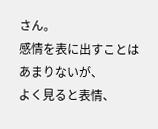さん。
感情を表に出すことはあまりないが、
よく見ると表情、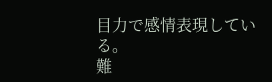目力で感情表現している。
難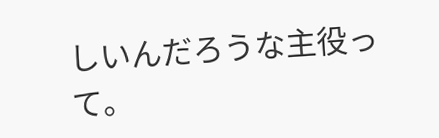しいんだろうな主役って。